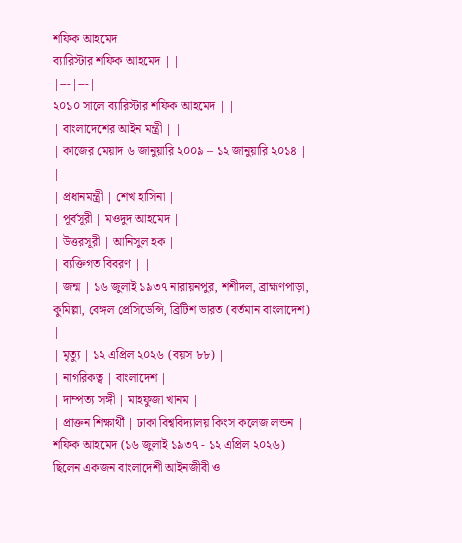শফিক আহমেদ
ব্যারিস্টার শফিক আহমেদ | |
|---|---|
২০১০ সালে ব্যারিস্টার শফিক আহমেদ | |
| বাংলাদেশের আইন মন্ত্রী | |
| কাজের মেয়াদ ৬ জানুয়ারি ২০০৯ – ১২ জানুয়ারি ২০১৪ | |
| প্রধানমন্ত্রী | শেখ হাসিনা |
| পূর্বসূরী | মওদুদ আহমেদ |
| উত্তরসূরী | আনিসুল হক |
| ব্যক্তিগত বিবরণ | |
| জন্ম | ১৬ জুলাই ১৯৩৭ নারায়নপুর, শশীদল, ব্রাহ্মণপাড়া, কুমিল্লা, বেঙ্গল প্রেসিডেন্সি, ব্রিটিশ ভারত (বর্তমান বাংলাদেশ) |
| মৃত্যু | ১২ এপ্রিল ২০২৬ (বয়স ৮৮) |
| নাগরিকত্ব | বাংলাদেশ |
| দাম্পত্য সঙ্গী | মাহফুজা খানম |
| প্রাক্তন শিক্ষার্থী | ঢাকা বিশ্ববিদ্যালয় কিংস কলেজ লন্ডন |
শফিক আহমেদ (১৬ জুলাই ১৯৩৭ - ১২ এপ্রিল ২০২৬) ছিলেন একজন বাংলাদেশী আইনজীবী ও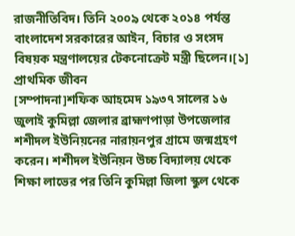রাজনীতিবিদ। তিনি ২০০৯ থেকে ২০১৪ পর্যন্ত বাংলাদেশ সরকারের আইন, বিচার ও সংসদ বিষয়ক মন্ত্রণালয়ের টেকনোক্রেট মন্ত্রী ছিলেন।[১]
প্রাথমিক জীবন
[সম্পাদনা]শফিক আহমেদ ১৯৩৭ সালের ১৬ জুলাই কুমিল্লা জেলার ব্রাহ্মণপাড়া উপজেলার শশীদল ইউনিয়নের নারায়নপুর গ্রামে জন্মগ্রহণ করেন। শশীদল ইউনিয়ন উচ্চ বিদ্যালয় থেকে শিক্ষা লাভের পর তিনি কুমিল্লা জিলা স্কুল থেকে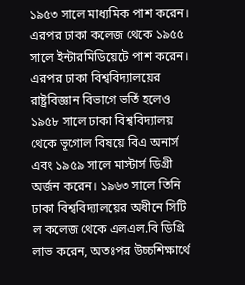১৯৫৩ সালে মাধ্যমিক পাশ করেন। এরপর ঢাকা কলেজ থেকে ১৯৫৫ সালে ইন্টারমিডিয়েটে পাশ করেন। এরপর ঢাকা বিশ্ববিদ্যালয়ের রাষ্ট্রবিজ্ঞান বিভাগে ভর্তি হলেও ১৯৫৮ সালে ঢাকা বিশ্ববিদ্যালয় থেকে ভূগোল বিষয়ে বিএ অনার্স এবং ১৯৫৯ সালে মাস্টার্স ডিগ্রী অর্জন করেন। ১৯৬৩ সালে তিনি ঢাকা বিশ্ববিদ্যালয়ের অধীনে সিটি ল কলেজ থেকে এলএল.বি ডিগ্রি লাভ করেন, অতঃপর উচ্চশিক্ষার্থে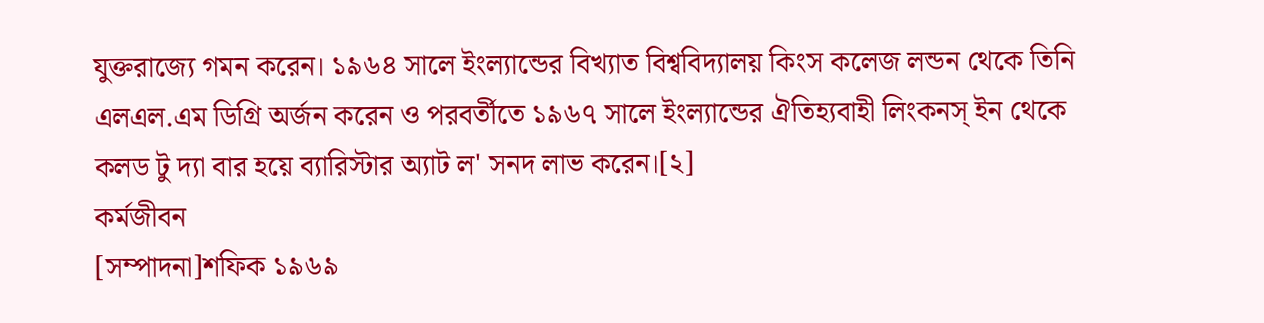যুক্তরাজ্যে গমন করেন। ১৯৬৪ সালে ইংল্যান্ডের বিখ্যাত বিশ্ববিদ্যালয় কিংস কলেজ লন্ডন থেকে তিনি এলএল.এম ডিগ্রি অর্জন করেন ও পরবর্তীতে ১৯৬৭ সালে ইংল্যান্ডের ঐতিহ্যবাহী লিংকনস্ ইন থেকে কলড টু দ্যা বার হয়ে ব্যারিস্টার অ্যাট ল' সনদ লাভ করেন।[২]
কর্মজীবন
[সম্পাদনা]শফিক ১৯৬৯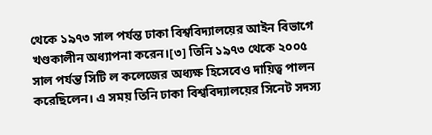থেকে ১৯৭৩ সাল পর্যন্ত ঢাকা বিশ্ববিদ্যালয়ের আইন বিভাগে খণ্ডকালীন অধ্যাপনা করেন।[৩] তিনি ১৯৭৩ থেকে ২০০৫ সাল পর্যন্ত সিটি ল কলেজের অধ্যক্ষ হিসেবেও দায়িত্ব পালন করেছিলেন। এ সময় তিনি ঢাকা বিশ্ববিদ্যালয়ের সিনেট সদস্য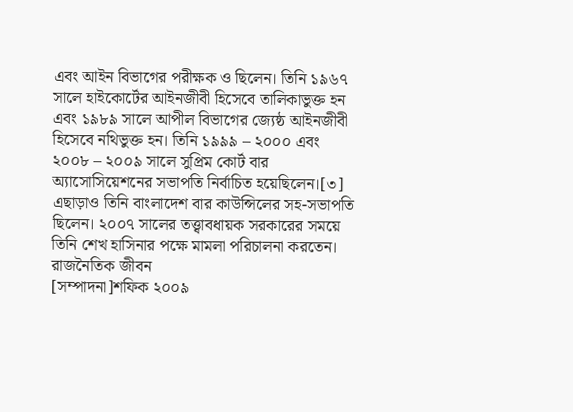এবং আইন বিভাগের পরীক্ষক ও ছিলেন। তিনি ১৯৬৭ সালে হাইকোর্টের আইনজীবী হিসেবে তালিকাভুক্ত হন এবং ১৯৮৯ সালে আপীল বিভাগের জ্যেষ্ঠ আইনজীবী হিসেবে নথিভুক্ত হন। তিনি ১৯৯৯ – ২০০০ এবং ২০০৮ – ২০০৯ সালে সুপ্রিম কোর্ট বার অ্যাসোসিয়েশনের সভাপতি নির্বাচিত হয়েছিলেন।[৩] এছাড়াও তিনি বাংলাদেশ বার কাউন্সিলের সহ-সভাপতি ছিলেন। ২০০৭ সালের তত্ত্বাবধায়ক সরকারের সময়ে তিনি শেখ হাসিনার পক্ষে মামলা পরিচালনা করতেন।
রাজনৈতিক জীবন
[সম্পাদনা]শফিক ২০০৯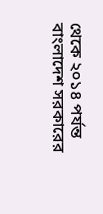থেকে ২০১৪ পর্যন্ত বাংলাদেশ সরকারের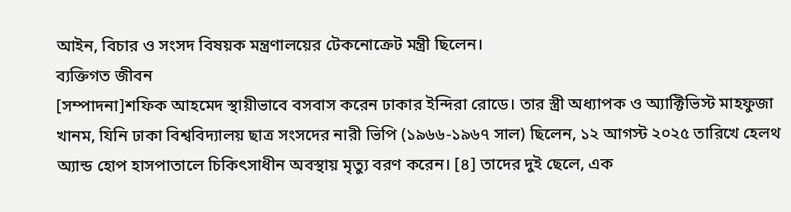আইন, বিচার ও সংসদ বিষয়ক মন্ত্রণালয়ের টেকনোক্রেট মন্ত্রী ছিলেন।
ব্যক্তিগত জীবন
[সম্পাদনা]শফিক আহমেদ স্থায়ীভাবে বসবাস করেন ঢাকার ইন্দিরা রোডে। তার স্ত্রী অধ্যাপক ও অ্যাক্টিভিস্ট মাহফুজা খানম, যিনি ঢাকা বিশ্ববিদ্যালয় ছাত্র সংসদের নারী ভিপি (১৯৬৬-১৯৬৭ সাল) ছিলেন, ১২ আগস্ট ২০২৫ তারিখে হেলথ অ্যান্ড হোপ হাসপাতালে চিকিৎসাধীন অবস্থায় মৃত্যু বরণ করেন। [৪] তাদের দুই ছেলে, এক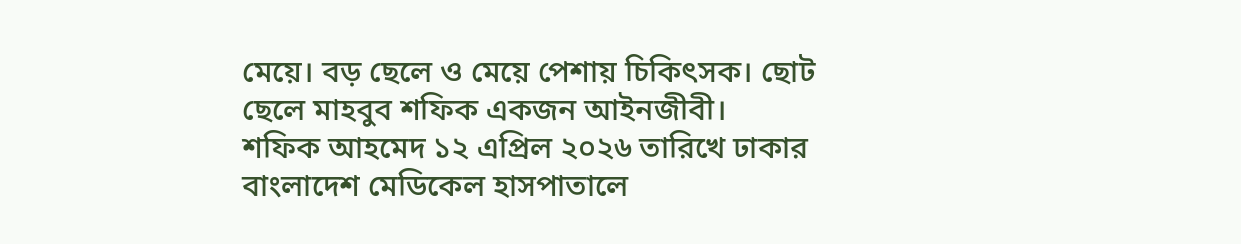মেয়ে। বড় ছেলে ও মেয়ে পেশায় চিকিৎসক। ছোট ছেলে মাহবুব শফিক একজন আইনজীবী।
শফিক আহমেদ ১২ এপ্রিল ২০২৬ তারিখে ঢাকার বাংলাদেশ মেডিকেল হাসপাতালে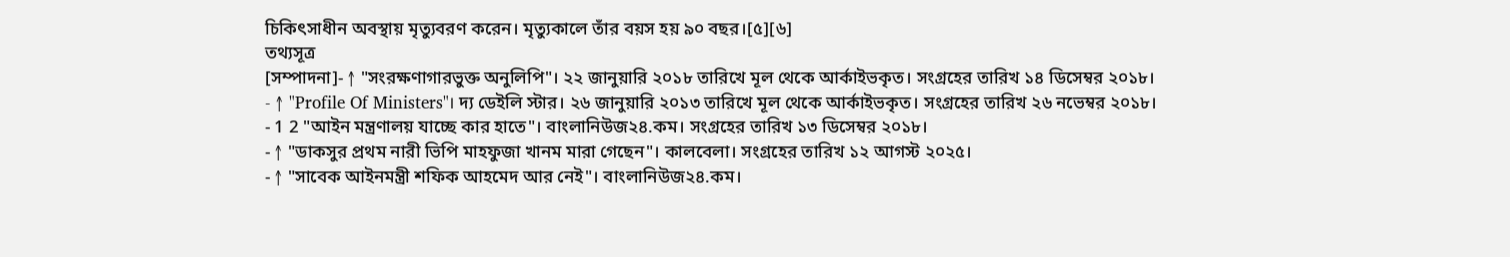চিকিৎসাধীন অবস্থায় মৃত্যুবরণ করেন। মৃত্যুকালে তাঁর বয়স হয় ৯০ বছর।[৫][৬]
তথ্যসূত্র
[সম্পাদনা]- ↑ "সংরক্ষণাগারভুক্ত অনুলিপি"। ২২ জানুয়ারি ২০১৮ তারিখে মূল থেকে আর্কাইভকৃত। সংগ্রহের তারিখ ১৪ ডিসেম্বর ২০১৮।
- ↑ "Profile Of Ministers"। দ্য ডেইলি স্টার। ২৬ জানুয়ারি ২০১৩ তারিখে মূল থেকে আর্কাইভকৃত। সংগ্রহের তারিখ ২৬ নভেম্বর ২০১৮।
- 1 2 "আইন মন্ত্রণালয় যাচ্ছে কার হাতে"। বাংলানিউজ২৪.কম। সংগ্রহের তারিখ ১৩ ডিসেম্বর ২০১৮।
- ↑ "ডাকসুর প্রথম নারী ভিপি মাহফুজা খানম মারা গেছেন"। কালবেলা। সংগ্রহের তারিখ ১২ আগস্ট ২০২৫।
- ↑ "সাবেক আইনমন্ত্রী শফিক আহমেদ আর নেই"। বাংলানিউজ২৪.কম।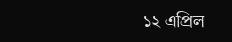১২ এপ্রিল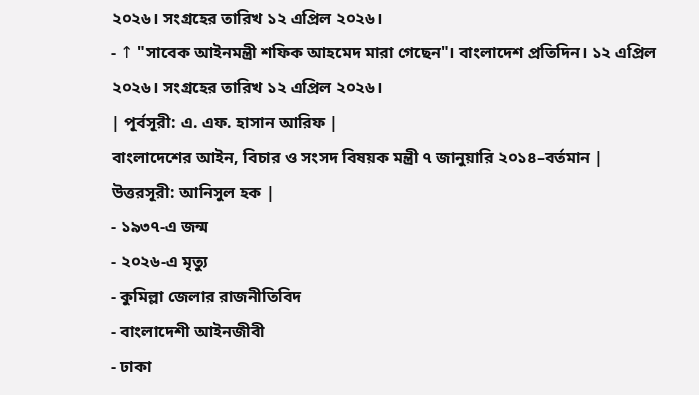২০২৬। সংগ্রহের তারিখ ১২ এপ্রিল ২০২৬।
- ↑ "সাবেক আইনমন্ত্রী শফিক আহমেদ মারা গেছেন"। বাংলাদেশ প্রতিদিন। ১২ এপ্রিল ২০২৬। সংগ্রহের তারিখ ১২ এপ্রিল ২০২৬।
| পূর্বসূরী: এ. এফ. হাসান আরিফ |
বাংলাদেশের আইন, বিচার ও সংসদ বিষয়ক মন্ত্রী ৭ জানুয়ারি ২০১৪–বর্তমান |
উত্তরসূরী: আনিসুল হক |
- ১৯৩৭-এ জন্ম
- ২০২৬-এ মৃত্যু
- কুমিল্লা জেলার রাজনীতিবিদ
- বাংলাদেশী আইনজীবী
- ঢাকা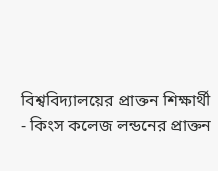বিশ্ববিদ্যালয়ের প্রাক্তন শিক্ষার্থী
- কিংস কলেজ লন্ডনের প্রাক্তন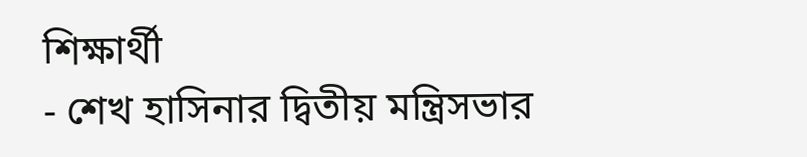শিক্ষার্থী
- শেখ হাসিনার দ্বিতীয় মন্ত্রিসভার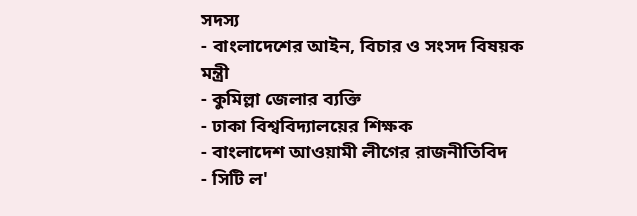সদস্য
- বাংলাদেশের আইন, বিচার ও সংসদ বিষয়ক মন্ত্রী
- কুমিল্লা জেলার ব্যক্তি
- ঢাকা বিশ্ববিদ্যালয়ের শিক্ষক
- বাংলাদেশ আওয়ামী লীগের রাজনীতিবিদ
- সিটি ল'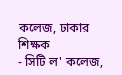কলেজ, ঢাকার শিক্ষক
- সিটি ল' কলেজ,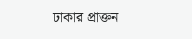ঢাকার প্রাক্তন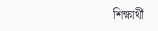শিক্ষার্থী